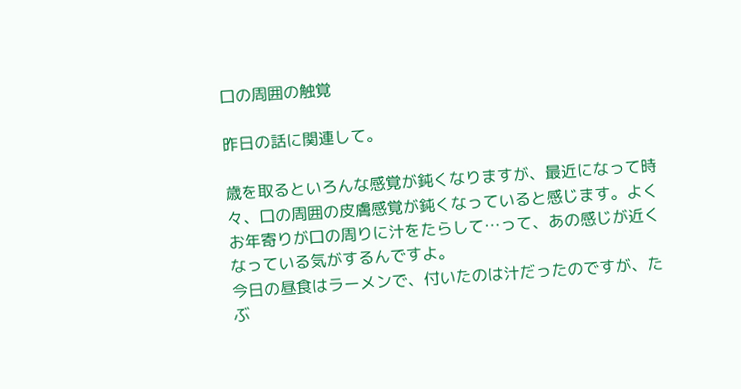口の周囲の触覚

昨日の話に関連して。

歳を取るといろんな感覚が鈍くなりますが、最近になって時々、口の周囲の皮膚感覚が鈍くなっていると感じます。よくお年寄りが口の周りに汁をたらして…って、あの感じが近くなっている気がするんですよ。
今日の昼食はラーメンで、付いたのは汁だったのですが、たぶ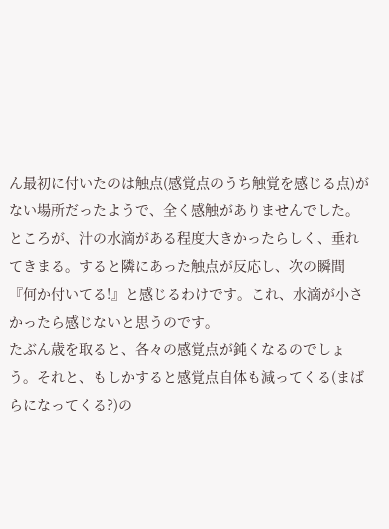ん最初に付いたのは触点(感覚点のうち触覚を感じる点)がない場所だったようで、全く感触がありませんでした。ところが、汁の水滴がある程度大きかったらしく、垂れてきまる。すると隣にあった触点が反応し、次の瞬間『何か付いてる!』と感じるわけです。これ、水滴が小さかったら感じないと思うのです。
たぶん歳を取ると、各々の感覚点が鈍くなるのでしょう。それと、もしかすると感覚点自体も減ってくる(まばらになってくる?)の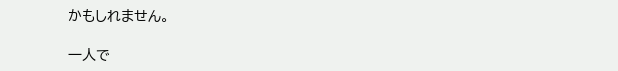かもしれません。

一人で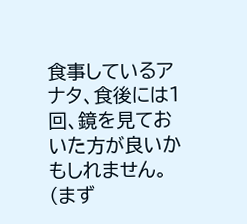食事しているアナタ、食後には1回、鏡を見ておいた方が良いかもしれません。(まず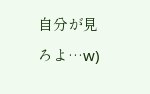自分が見ろよ…w)